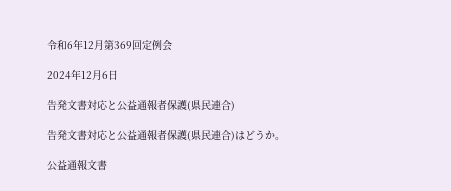令和6年12月第369回定例会

2024年12月6日

告発文書対応と公益通報者保護(県民連合)

告発文書対応と公益通報者保護(県民連合)はどうか。

公益通報文書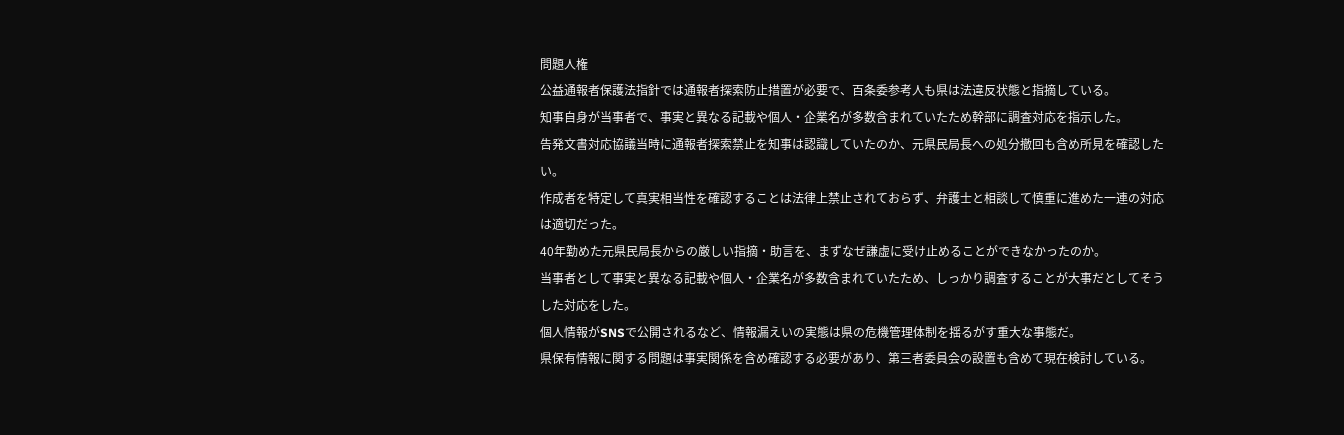問題人権
公益通報者保護法指針では通報者探索防止措置が必要で、百条委参考人も県は法違反状態と指摘している。
知事自身が当事者で、事実と異なる記載や個人・企業名が多数含まれていたため幹部に調査対応を指示した。
告発文書対応協議当時に通報者探索禁止を知事は認識していたのか、元県民局長への処分撤回も含め所見を確認したい。
作成者を特定して真実相当性を確認することは法律上禁止されておらず、弁護士と相談して慎重に進めた一連の対応は適切だった。
40年勤めた元県民局長からの厳しい指摘・助言を、まずなぜ謙虚に受け止めることができなかったのか。
当事者として事実と異なる記載や個人・企業名が多数含まれていたため、しっかり調査することが大事だとしてそうした対応をした。
個人情報がSNSで公開されるなど、情報漏えいの実態は県の危機管理体制を揺るがす重大な事態だ。
県保有情報に関する問題は事実関係を含め確認する必要があり、第三者委員会の設置も含めて現在検討している。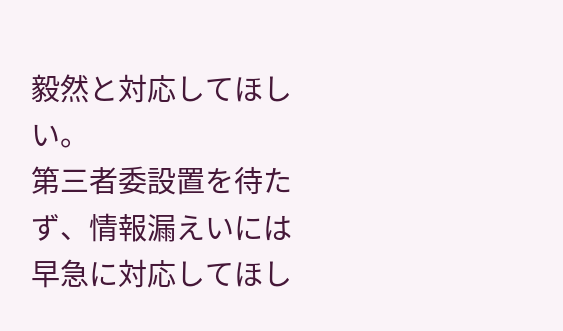毅然と対応してほしい。
第三者委設置を待たず、情報漏えいには早急に対応してほし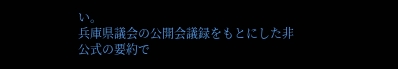い。
兵庫県議会の公開会議録をもとにした非公式の要約で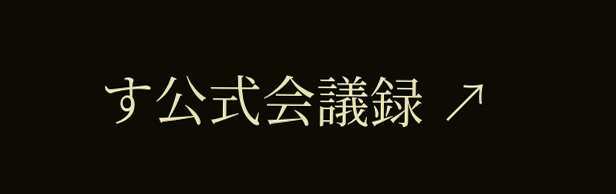す公式会議録 ↗